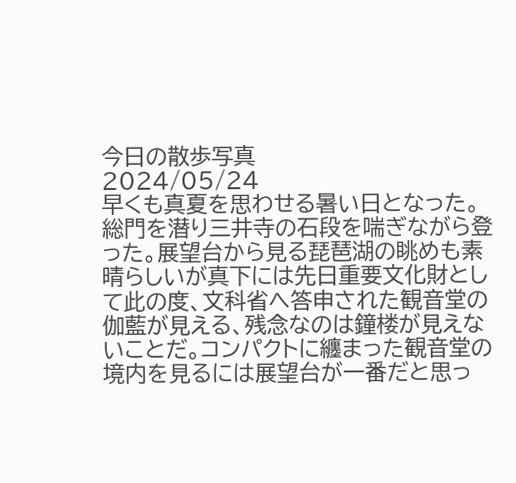今日の散歩写真
2024/05/24
早くも真夏を思わせる暑い日となった。総門を潜り三井寺の石段を喘ぎながら登った。展望台から見る琵琶湖の眺めも素晴らしいが真下には先日重要文化財として此の度、文科省へ答申された観音堂の伽藍が見える、残念なのは鐘楼が見えないことだ。コンパクトに纏まった観音堂の境内を見るには展望台が一番だと思っ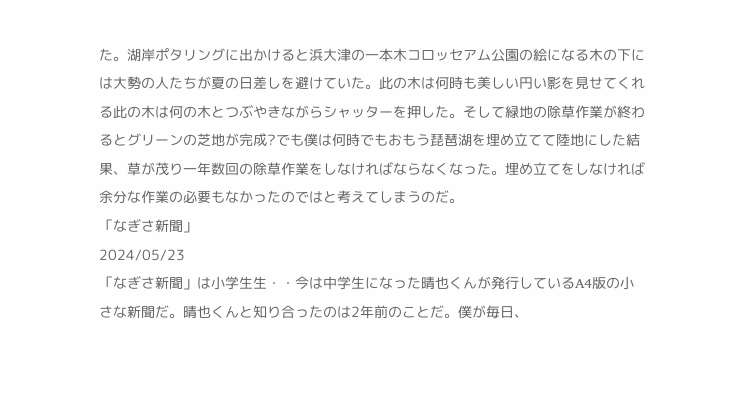た。湖岸ポタリングに出かけると浜大津の一本木コロッセアム公園の絵になる木の下には大勢の人たちが夏の日差しを避けていた。此の木は何時も美しい円い影を見せてくれる此の木は何の木とつぶやきながらシャッターを押した。そして緑地の除草作業が終わるとグリーンの芝地が完成?でも僕は何時でもおもう琵琶湖を埋め立てて陸地にした結果、草が茂り一年数回の除草作業をしなければならなくなった。埋め立てをしなければ余分な作業の必要もなかったのではと考えてしまうのだ。
「なぎさ新聞」
2024/05/23
「なぎさ新聞」は小学生生・・今は中学生になった晴也くんが発行しているA4版の小さな新聞だ。晴也くんと知り合ったのは2年前のことだ。僕が毎日、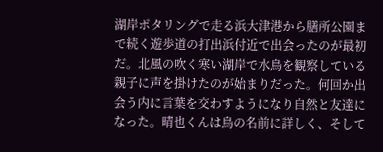湖岸ポタリングで走る浜大津港から膳所公園まで続く遊歩道の打出浜付近で出会ったのが最初だ。北風の吹く寒い湖岸で水鳥を観察している親子に声を掛けたのが始まりだった。何回か出会う内に言葉を交わすようになり自然と友達になった。晴也くんは鳥の名前に詳しく、そして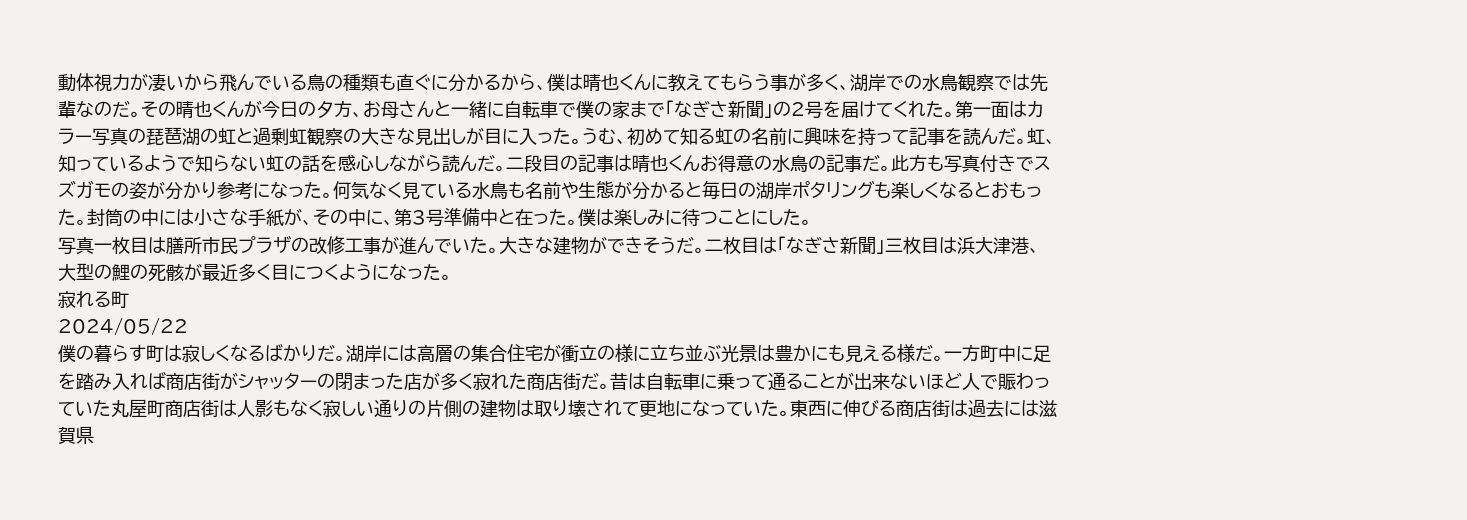動体視力が凄いから飛んでいる鳥の種類も直ぐに分かるから、僕は晴也くんに教えてもらう事が多く、湖岸での水鳥観察では先輩なのだ。その晴也くんが今日の夕方、お母さんと一緒に自転車で僕の家まで「なぎさ新聞」の2号を届けてくれた。第一面はカラー写真の琵琶湖の虹と過剰虹観察の大きな見出しが目に入った。うむ、初めて知る虹の名前に興味を持って記事を読んだ。虹、知っているようで知らない虹の話を感心しながら読んだ。二段目の記事は晴也くんお得意の水鳥の記事だ。此方も写真付きでスズガモの姿が分かり参考になった。何気なく見ている水鳥も名前や生態が分かると毎日の湖岸ポタリングも楽しくなるとおもった。封筒の中には小さな手紙が、その中に、第3号準備中と在った。僕は楽しみに待つことにした。
写真一枚目は膳所市民プラザの改修工事が進んでいた。大きな建物ができそうだ。二枚目は「なぎさ新聞」三枚目は浜大津港、大型の鯉の死骸が最近多く目につくようになった。
寂れる町
2024/05/22
僕の暮らす町は寂しくなるばかりだ。湖岸には高層の集合住宅が衝立の様に立ち並ぶ光景は豊かにも見える様だ。一方町中に足を踏み入れば商店街がシャッターの閉まった店が多く寂れた商店街だ。昔は自転車に乗って通ることが出来ないほど人で賑わっていた丸屋町商店街は人影もなく寂しい通りの片側の建物は取り壊されて更地になっていた。東西に伸びる商店街は過去には滋賀県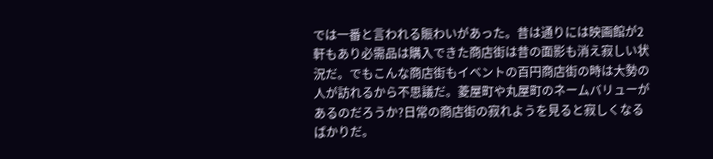では一番と言われる賑わいがあった。昔は通りには映画館が2軒もあり必需品は購入できた商店街は昔の面影も消え寂しい状況だ。でもこんな商店街もイベントの百円商店街の時は大勢の人が訪れるから不思議だ。菱屋町や丸屋町のネームバリューがあるのだろうか?日常の商店街の寂れようを見ると寂しくなるばかりだ。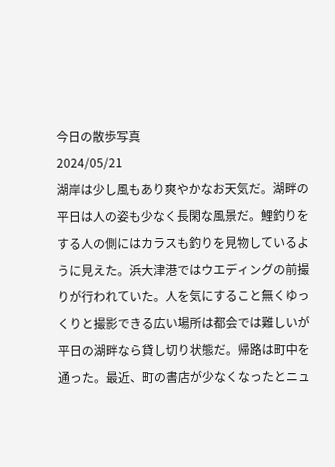今日の散歩写真
2024/05/21
湖岸は少し風もあり爽やかなお天気だ。湖畔の平日は人の姿も少なく長閑な風景だ。鯉釣りをする人の側にはカラスも釣りを見物しているように見えた。浜大津港ではウエディングの前撮りが行われていた。人を気にすること無くゆっくりと撮影できる広い場所は都会では難しいが平日の湖畔なら貸し切り状態だ。帰路は町中を通った。最近、町の書店が少なくなったとニュ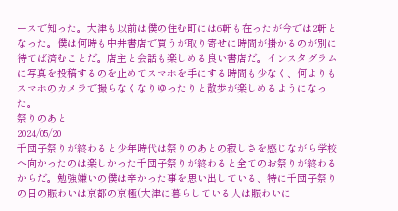ースで知った。大津も以前は僕の住む町には6軒も在ったが今では2軒となった。僕は何時も中井書店で買うが取り寄せに時間が掛かるのが別に待てば済むことだ。店主と会話も楽しめる良い書店だ。インスタグラムに写真を投稿するのを止めてスマホを手にする時間も少なく、何よりもスマホのカメラで撮らなくなりゆったりと散歩が楽しめるようになった。
祭りのあと
2024/05/20
千団子祭りが終わると少年時代は祭りのあとの寂しさを感じながら学校へ向かったのは楽しかった千団子祭りが終わると全てのお祭りが終わるからだ。勉強嫌いの僕は辛かった事を思い出している、特に千団子祭りの日の賑わいは京都の京極(大津に暮らしている人は賑わいに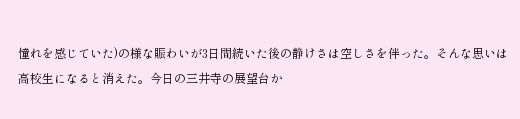憧れを感じていた)の様な賑わいが3日間続いた後の静けさは空しさを伴った。そんな思いは高校生になると消えた。今日の三井寺の展望台か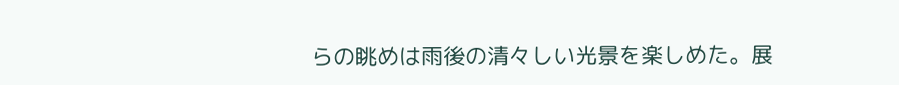らの眺めは雨後の清々しい光景を楽しめた。展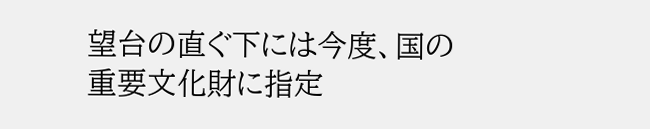望台の直ぐ下には今度、国の重要文化財に指定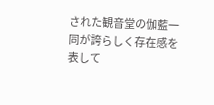された観音堂の伽藍一同が誇らしく存在感を表して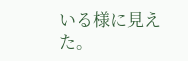いる様に見えた。